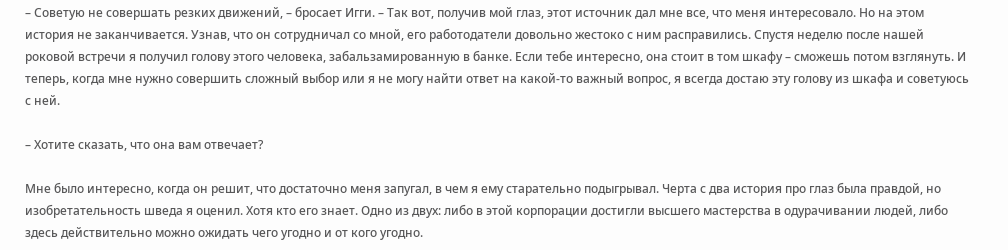– Советую не совершать резких движений, – бросает Игги. – Так вот, получив мой глаз, этот источник дал мне все, что меня интересовало. Но на этом история не заканчивается. Узнав, что он сотрудничал со мной, его работодатели довольно жестоко с ним расправились. Спустя неделю после нашей роковой встречи я получил голову этого человека, забальзамированную в банке. Если тебе интересно, она стоит в том шкафу – сможешь потом взглянуть. И теперь, когда мне нужно совершить сложный выбор или я не могу найти ответ на какой-то важный вопрос, я всегда достаю эту голову из шкафа и советуюсь с ней.

– Хотите сказать, что она вам отвечает?

Мне было интересно, когда он решит, что достаточно меня запугал, в чем я ему старательно подыгрывал. Черта с два история про глаз была правдой, но изобретательность шведа я оценил. Хотя кто его знает. Одно из двух: либо в этой корпорации достигли высшего мастерства в одурачивании людей, либо здесь действительно можно ожидать чего угодно и от кого угодно.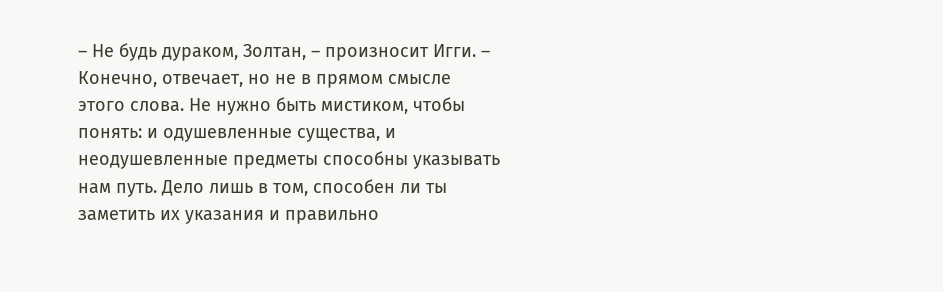– Не будь дураком, Золтан, – произносит Игги. – Конечно, отвечает, но не в прямом смысле этого слова. Не нужно быть мистиком, чтобы понять: и одушевленные существа, и неодушевленные предметы способны указывать нам путь. Дело лишь в том, способен ли ты заметить их указания и правильно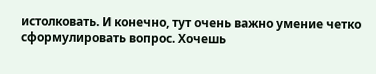истолковать. И конечно, тут очень важно умение четко сформулировать вопрос. Хочешь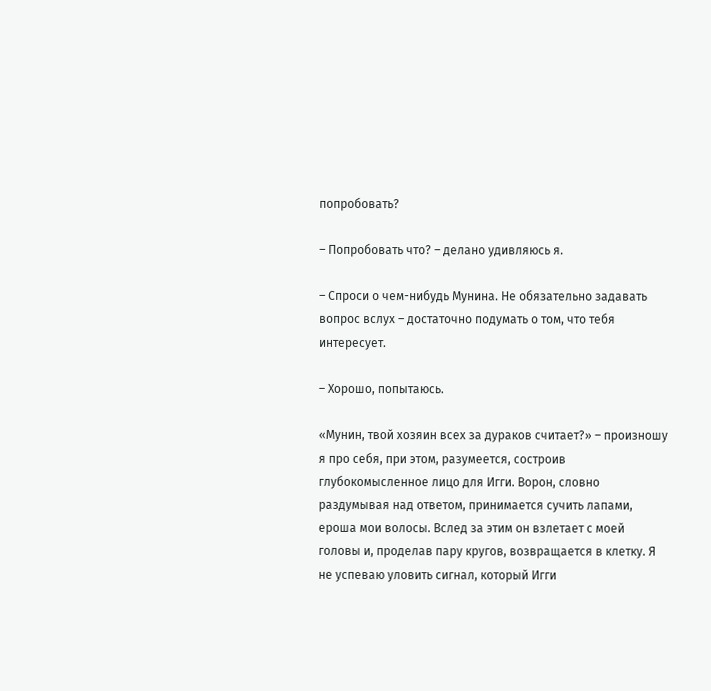попробовать?

– Попробовать что? – делано удивляюсь я.

– Спроси о чем-нибудь Мунина. Не обязательно задавать вопрос вслух – достаточно подумать о том, что тебя интересует.

– Хорошо, попытаюсь.

«Мунин, твой хозяин всех за дураков считает?» – произношу я про себя, при этом, разумеется, состроив глубокомысленное лицо для Игги. Ворон, словно раздумывая над ответом, принимается сучить лапами, ероша мои волосы. Вслед за этим он взлетает с моей головы и, проделав пару кругов, возвращается в клетку. Я не успеваю уловить сигнал, который Игги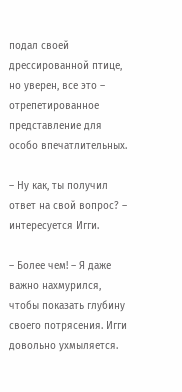подал своей дрессированной птице, но уверен, все это – отрепетированное представление для особо впечатлительных.

– Ну как, ты получил ответ на свой вопрос? – интересуется Игги.

– Более чем! – Я даже важно нахмурился, чтобы показать глубину своего потрясения. Игги довольно ухмыляется.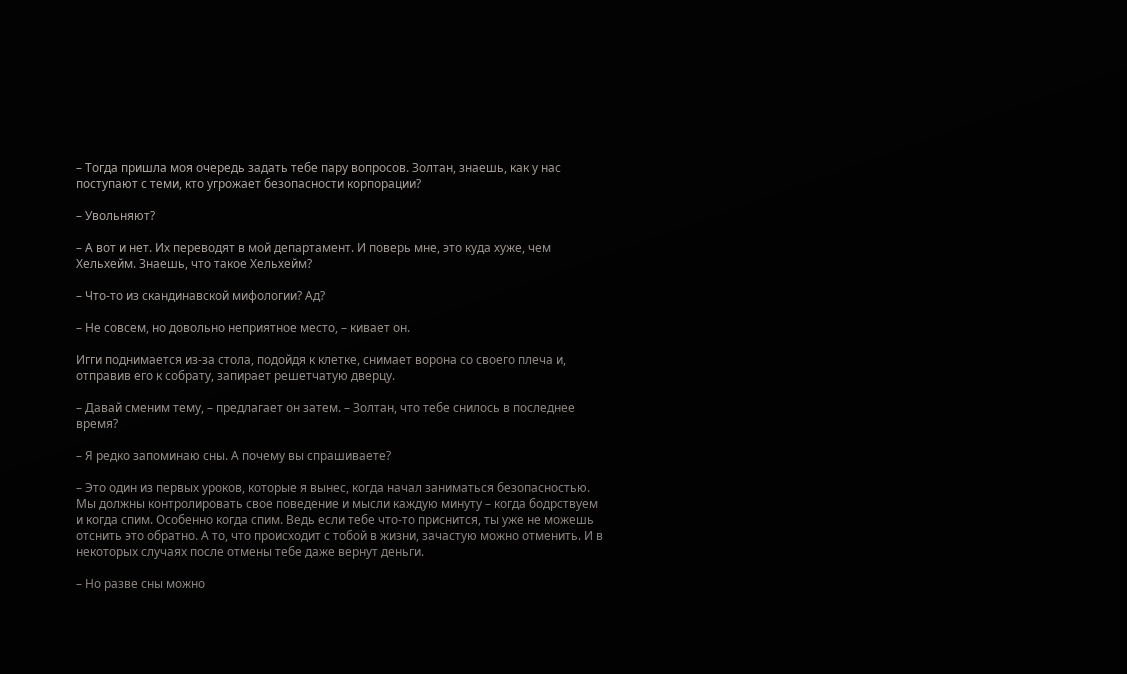– Тогда пришла моя очередь задать тебе пару вопросов. Золтан, знаешь, как у нас поступают с теми, кто угрожает безопасности корпорации?

– Увольняют?

– А вот и нет. Их переводят в мой департамент. И поверь мне, это куда хуже, чем Хельхейм. Знаешь, что такое Хельхейм?

– Что-то из скандинавской мифологии? Ад?

– Не совсем, но довольно неприятное место, – кивает он.

Игги поднимается из-за стола, подойдя к клетке, снимает ворона со своего плеча и, отправив его к собрату, запирает решетчатую дверцу.

– Давай сменим тему, – предлагает он затем. – Золтан, что тебе снилось в последнее время?

– Я редко запоминаю сны. А почему вы спрашиваете?

– Это один из первых уроков, которые я вынес, когда начал заниматься безопасностью. Мы должны контролировать свое поведение и мысли каждую минуту – когда бодрствуем и когда спим. Особенно когда спим. Ведь если тебе что-то приснится, ты уже не можешь отснить это обратно. А то, что происходит с тобой в жизни, зачастую можно отменить. И в некоторых случаях после отмены тебе даже вернут деньги.

– Но разве сны можно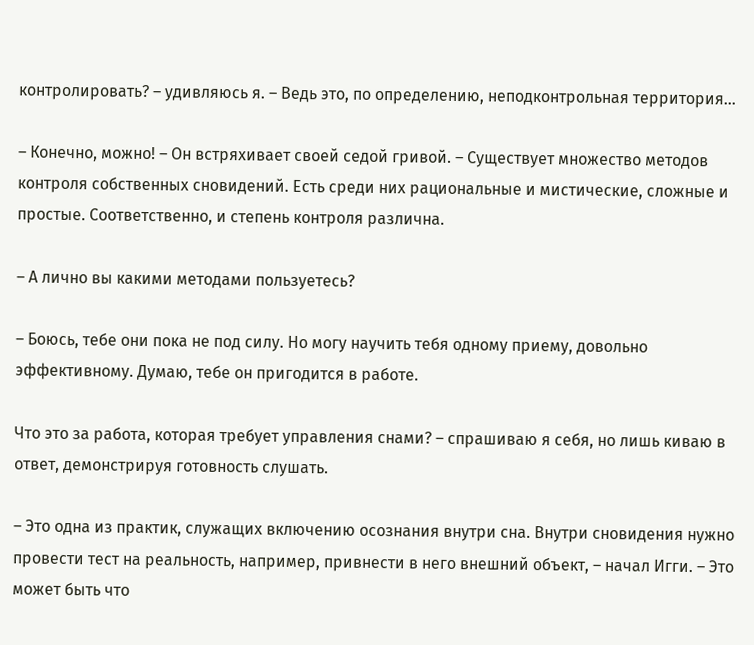контролировать? – удивляюсь я. – Ведь это, по определению, неподконтрольная территория…

– Конечно, можно! – Он встряхивает своей седой гривой. – Существует множество методов контроля собственных сновидений. Есть среди них рациональные и мистические, сложные и простые. Соответственно, и степень контроля различна.

– А лично вы какими методами пользуетесь?

– Боюсь, тебе они пока не под силу. Но могу научить тебя одному приему, довольно эффективному. Думаю, тебе он пригодится в работе.

Что это за работа, которая требует управления снами? – спрашиваю я себя, но лишь киваю в ответ, демонстрируя готовность слушать.

– Это одна из практик, служащих включению осознания внутри сна. Внутри сновидения нужно провести тест на реальность, например, привнести в него внешний объект, – начал Игги. – Это может быть что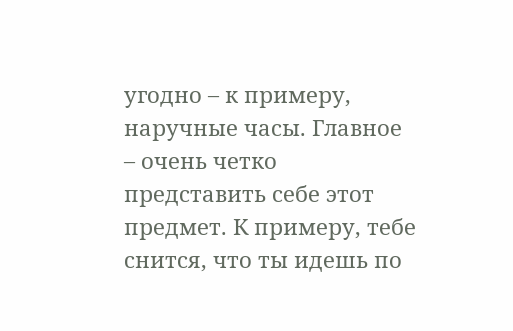угодно – к примеру, наручные часы. Главное – очень четко представить себе этот предмет. К примеру, тебе снится, что ты идешь по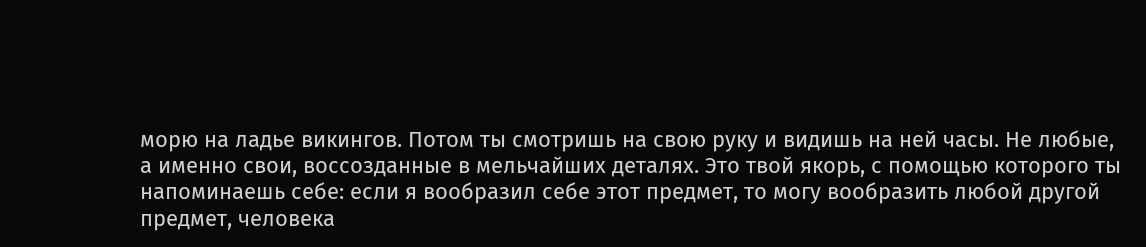морю на ладье викингов. Потом ты смотришь на свою руку и видишь на ней часы. Не любые, а именно свои, воссозданные в мельчайших деталях. Это твой якорь, с помощью которого ты напоминаешь себе: если я вообразил себе этот предмет, то могу вообразить любой другой предмет, человека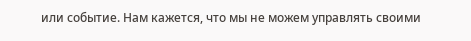или событие. Нам кажется, что мы не можем управлять своими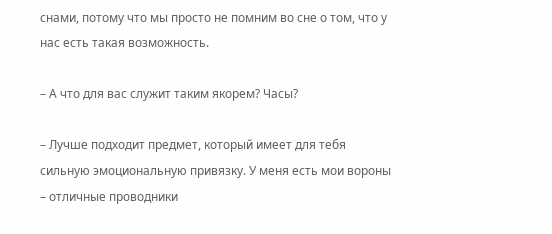снами, потому что мы просто не помним во сне о том, что у нас есть такая возможность.

– А что для вас служит таким якорем? Часы?

– Лучше подходит предмет, который имеет для тебя сильную эмоциональную привязку. У меня есть мои вороны – отличные проводники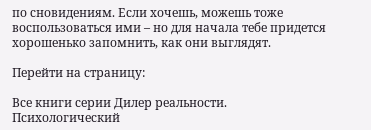по сновидениям. Если хочешь, можешь тоже воспользоваться ими – но для начала тебе придется хорошенько запомнить, как они выглядят.

Перейти на страницу:

Все книги серии Дилер реальности. Психологический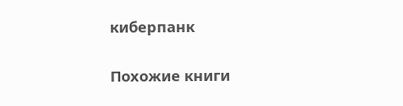киберпанк

Похожие книги